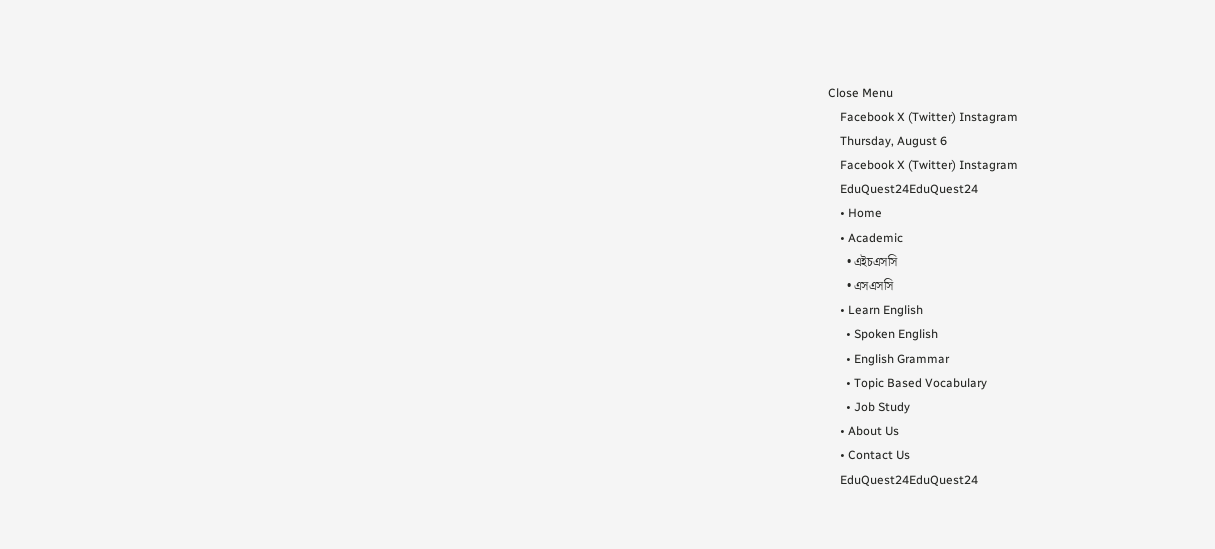Close Menu
    Facebook X (Twitter) Instagram
    Thursday, August 6
    Facebook X (Twitter) Instagram
    EduQuest24EduQuest24
    • Home
    • Academic
      • এইচএসসি
      • এসএসসি
    • Learn English
      • Spoken English
      • English Grammar
      • Topic Based Vocabulary
      • Job Study
    • About Us
    • Contact Us
    EduQuest24EduQuest24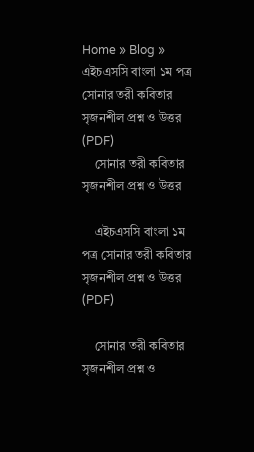Home » Blog » এইচএসসি বাংলা ১ম পত্র সোনার তরী কবিতার সৃজনশীল প্রশ্ন ও উত্তর (PDF)
    সোনার তরী কবিতার সৃজনশীল প্রশ্ন ও উত্তর

    এইচএসসি বাংলা ১ম পত্র সোনার তরী কবিতার সৃজনশীল প্রশ্ন ও উত্তর (PDF)

    সোনার তরী কবিতার সৃজনশীল প্রশ্ন ও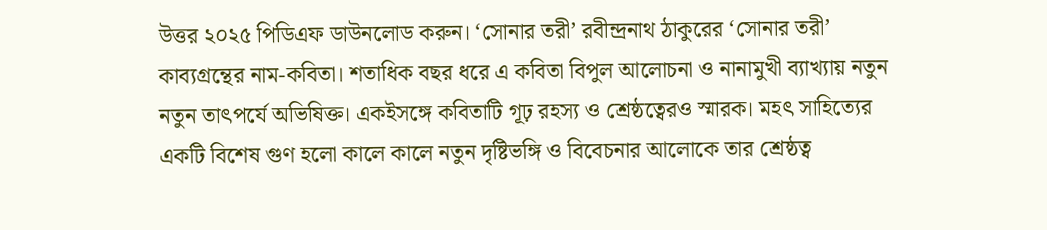উত্তর ২০২৫ পিডিএফ ডাউনলোড করুন। ‘সোনার তরী’ রবীন্দ্রনাথ ঠাকুরের ‘সোনার তরী’ কাব্যগ্রন্থের নাম-কবিতা। শতাধিক বছর ধরে এ কবিতা বিপুল আলোচনা ও নানামুখী ব্যাখ্যায় নতুন নতুন তাৎপর্যে অভিষিক্ত। একইসঙ্গে কবিতাটি গূঢ় রহস্য ও শ্রেষ্ঠত্বেরও স্মারক। মহৎ সাহিত্যের একটি বিশেষ গুণ হলো কালে কালে নতুন দৃষ্টিভঙ্গি ও বিবেচনার আলোকে তার শ্রেষ্ঠত্ব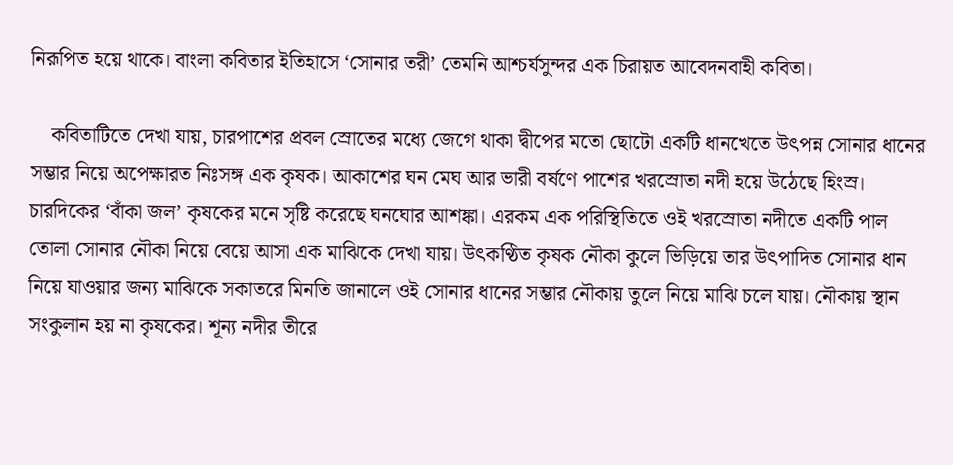নিরূপিত হয়ে থাকে। বাংলা কবিতার ইতিহাসে ‘সোনার তরী’ তেমনি আশ্চর্যসুন্দর এক চিরায়ত আবেদনবাহী কবিতা।

    কবিতাটিতে দেখা যায়, চারপাশের প্রবল স্রোতের মধ্যে জেগে থাকা দ্বীপের মতো ছোটো একটি ধানখেতে উৎপন্ন সোনার ধানের সম্ভার নিয়ে অপেক্ষারত নিঃসঙ্গ এক কৃষক। আকাশের ঘন মেঘ আর ভারী বর্ষণে পাশের খরস্রোতা নদী হয়ে উঠেছে হিংস্র। চারদিকের ‘বাঁকা জল’ কৃষকের মনে সৃষ্টি করেছে ঘনঘোর আশঙ্কা। এরকম এক পরিস্থিতিতে ওই খরস্রোতা নদীতে একটি পাল তোলা সোনার নৌকা নিয়ে বেয়ে আসা এক মাঝিকে দেখা যায়। উৎকণ্ঠিত কৃষক নৌকা কুলে ভিড়িয়ে তার উৎপাদিত সোনার ধান নিয়ে যাওয়ার জন্য মাঝিকে সকাতরে মিনতি জানালে ওই সোনার ধানের সম্ভার নৌকায় তুলে নিয়ে মাঝি চলে যায়। নৌকায় স্থান সংকুলান হয় না কৃষকের। শূন্য নদীর তীরে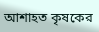আশাহত কৃষকের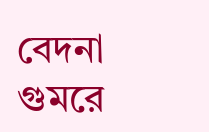বেদনা গুমরে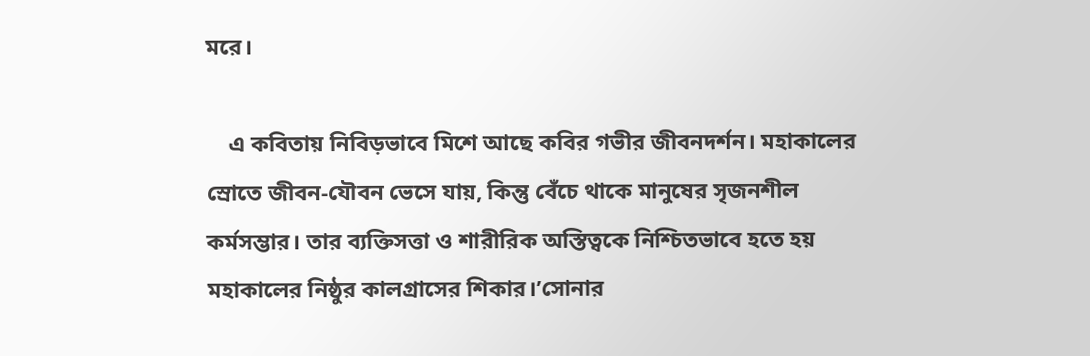মরে।

    এ কবিতায় নিবিড়ভাবে মিশে আছে কবির গভীর জীবনদর্শন। মহাকালের স্রোতে জীবন-যৌবন ভেসে যায়, কিন্তু বেঁচে থাকে মানুষের সৃজনশীল কর্মসম্ভার। তার ব্যক্তিসত্তা ও শারীরিক অস্তিত্বকে নিশ্চিতভাবে হতে হয় মহাকালের নিষ্ঠুর কালগ্রাসের শিকার।’সোনার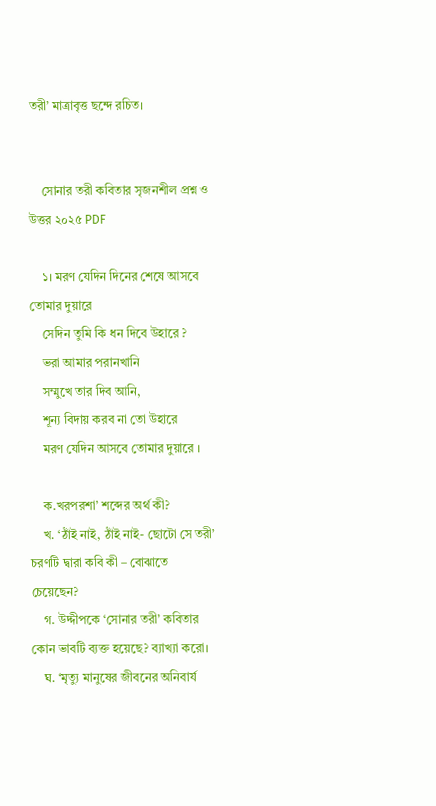তরী’ মাত্রাবৃত্ত ছন্দে রচিত।


    সোনার তরী কবিতার সৃজনশীল প্রশ্ন ও উত্তর ২০২৫ PDF

    ১। মরণ যেদিন দিনের শেষে আসবে তোমার দুয়ারে
    সেদিন তুমি কি ধন দিবে উহারে ?
    ভরা আমার পরানখানি
    সম্মুখে তার দিব আনি,
    শূন্য বিদায় করব না তো উহারে
    মরণ যেদিন আসবে তোমার দুয়ারে ।

    ক.খরপরশা’ শব্দের অর্থ কী?
    খ. ‘ঠাঁই নাই, ঠাঁই নাই- ছোটো সে তরী’ চরণটি দ্বারা কবি কী – বোঝাতে চেয়েছেন?
    গ. উদ্দীপকে ‘সোনার তরী’ কবিতার কোন ভাবটি ব্যক্ত হয়েছে? ব্যাখ্যা করো।
    ঘ. ‘মৃত্যু মানুষের জীবনের অনিবার্য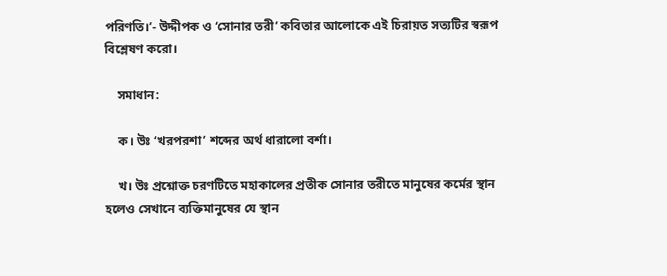পরিণতি।’- উদ্দীপক ও ‘সোনার তরী’ কবিতার আলোকে এই চিরায়ত সত্যটির স্বরূপ বিশ্লেষণ করো।

    সমাধান:

    ক। উঃ ‘খরপরশা’ শব্দের অর্থ ধারালো বর্শা।

    খ। উঃ প্রশ্নোক্ত চরণটিতে মহাকালের প্রতীক সোনার তরীতে মানুষের কর্মের স্থান হলেও সেখানে ব্যক্তিমানুষের যে স্থান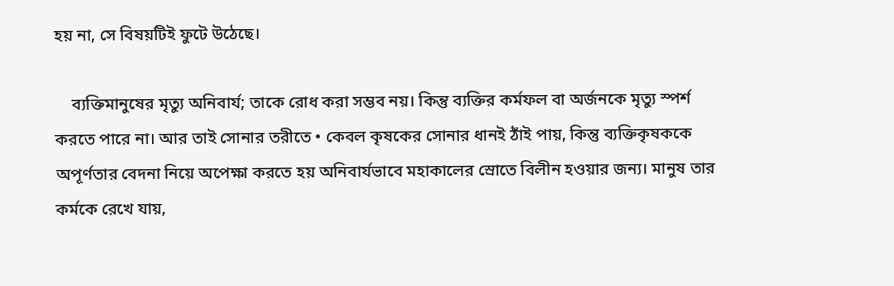হয় না, সে বিষয়টিই ফুটে উঠেছে।

    ব্যক্তিমানুষের মৃত্যু অনিবার্য; তাকে রোধ করা সম্ভব নয়। কিন্তু ব্যক্তির কর্মফল বা অর্জনকে মৃত্যু স্পর্শ করতে পারে না। আর তাই সোনার তরীতে • কেবল কৃষকের সোনার ধানই ঠাঁই পায়, কিন্তু ব্যক্তিকৃষককে অপূর্ণতার বেদনা নিয়ে অপেক্ষা করতে হয় অনিবার্যভাবে মহাকালের স্রোতে বিলীন হওয়ার জন্য। মানুষ তার কর্মকে রেখে যায়,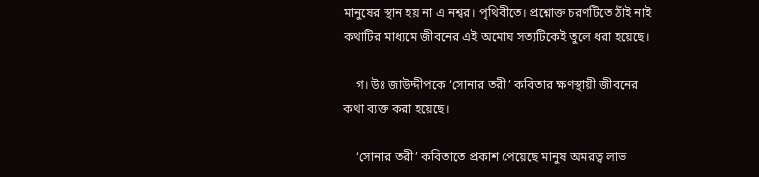মানুষের স্থান হয় না এ নশ্বর। পৃথিবীতে। প্রশ্নোক্ত চরণটিতে ঠাঁই নাই কথাটির মাধ্যমে জীবনের এই অমোঘ সত্যটিকেই তুলে ধরা হয়েছে।

    গ। উঃ জাউদ্দীপকে ‘সোনার তরী’ কবিতার ক্ষণস্থায়ী জীবনের কথা ব্যক্ত করা হয়েছে।

    ‘সোনার তরী’ কবিতাতে প্রকাশ পেয়েছে মানুষ অমরত্ব লাভ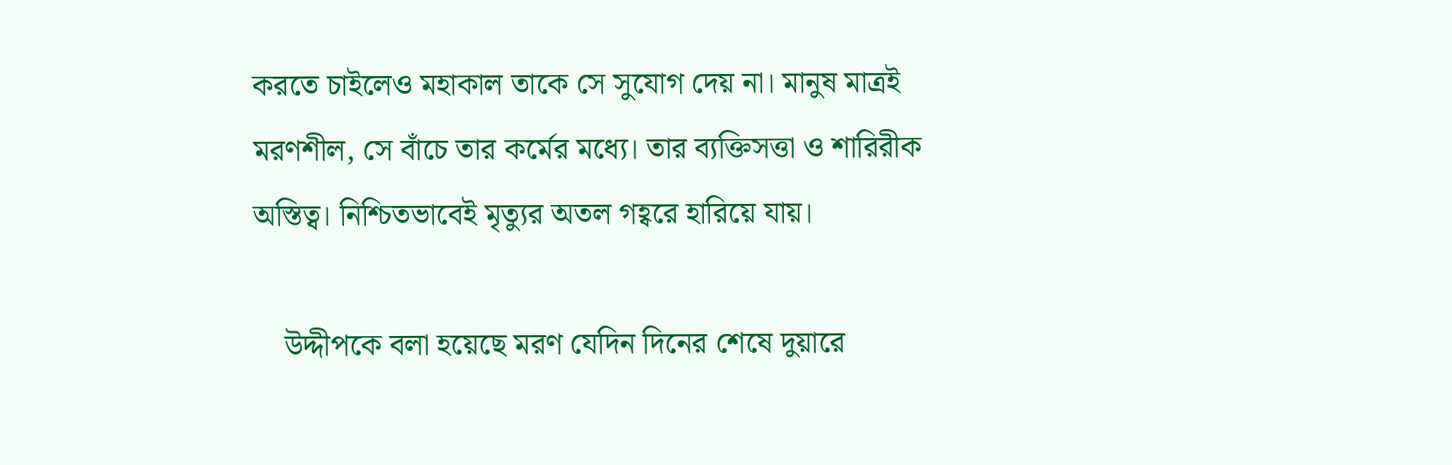করতে চাইলেও মহাকাল তাকে সে সুযোগ দেয় না। মানুষ মাত্রই মরণশীল, সে বাঁচে তার কর্মের মধ্যে। তার ব্যক্তিসত্তা ও শারিরীক অস্তিত্ব। নিশ্চিতভাবেই মৃত্যুর অতল গহ্বরে হারিয়ে যায়।

    উদ্দীপকে বলা হয়েছে মরণ যেদিন দিনের শেষে দুয়ারে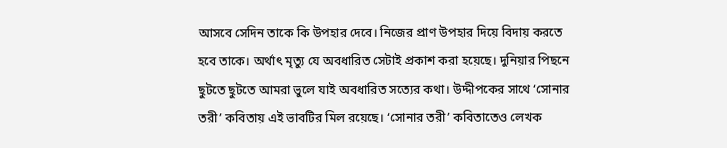আসবে সেদিন তাকে কি উপহার দেবে। নিজের প্রাণ উপহার দিয়ে বিদায় করতে হবে তাকে। অর্থাৎ মৃত্যু যে অবধারিত সেটাই প্রকাশ করা হয়েছে। দুনিয়ার পিছনে ছুটতে ছুটতে আমরা ভুলে যাই অবধারিত সত্যের কথা। উদ্দীপকের সাথে ‘সোনার তরী’ কবিতায় এই ভাবটির মিল রয়েছে। ‘সোনার তরী’ কবিতাতেও লেখক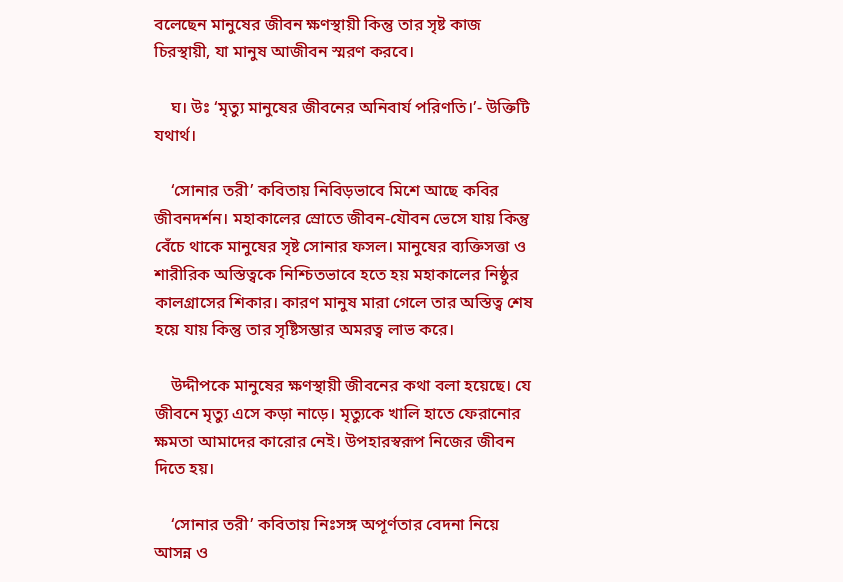বলেছেন মানুষের জীবন ক্ষণস্থায়ী কিন্তু তার সৃষ্ট কাজ চিরস্থায়ী, যা মানুষ আজীবন স্মরণ করবে।

    ঘ। উঃ ‘মৃত্যু মানুষের জীবনের অনিবার্য পরিণতি।’- উক্তিটি যথার্থ।

    ‘সোনার তরী’ কবিতায় নিবিড়ভাবে মিশে আছে কবির জীবনদর্শন। মহাকালের স্রোতে জীবন-যৌবন ভেসে যায় কিন্তু বেঁচে থাকে মানুষের সৃষ্ট সোনার ফসল। মানুষের ব্যক্তিসত্তা ও শারীরিক অস্তিত্বকে নিশ্চিতভাবে হতে হয় মহাকালের নিষ্ঠুর কালগ্রাসের শিকার। কারণ মানুষ মারা গেলে তার অস্তিত্ব শেষ হয়ে যায় কিন্তু তার সৃষ্টিসম্ভার অমরত্ব লাভ করে।

    উদ্দীপকে মানুষের ক্ষণস্থায়ী জীবনের কথা বলা হয়েছে। যে জীবনে মৃত্যু এসে কড়া নাড়ে। মৃত্যুকে খালি হাতে ফেরানোর ক্ষমতা আমাদের কারোর নেই। উপহারস্বরূপ নিজের জীবন দিতে হয়।

    ‘সোনার তরী’ কবিতায় নিঃসঙ্গ অপূর্ণতার বেদনা নিয়ে আসন্ন ও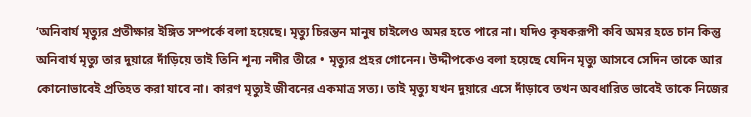‘অনিবার্য মৃত্যুর প্রতীক্ষার ইঙ্গিত সম্পর্কে বলা হয়েছে। মৃত্যু চিরন্তন মানুষ চাইলেও অমর হতে পারে না। যদিও কৃষকরূপী কবি অমর হতে চান কিন্তু অনিবার্য মৃত্যু তার দুয়ারে দাঁড়িয়ে তাই তিনি শূন্য নদীর তীরে • মৃত্যুর প্রহর গোনেন। উদ্দীপকেও বলা হয়েছে যেদিন মৃত্যু আসবে সেদিন তাকে আর কোনোভাবেই প্রতিহত করা যাবে না। কারণ মৃত্যুই জীবনের একমাত্র সত্য। তাই মৃত্যু যখন দুয়ারে এসে দাঁড়াবে তখন অবধারিত ভাবেই তাকে নিজের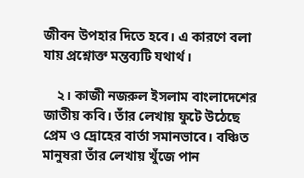জীবন উপহার দিতে হবে। এ কারণে বলা যায় প্রশ্নোক্ত মন্তব্যটি যথার্থ।

    ২। কাজী নজরুল ইসলাম বাংলাদেশের জাতীয় কবি। তাঁর লেখায় ফুটে উঠেছে প্রেম ও দ্রোহের বার্তা সমানভাবে। বঞ্চিত মানুষরা তাঁর লেখায় খুঁজে পান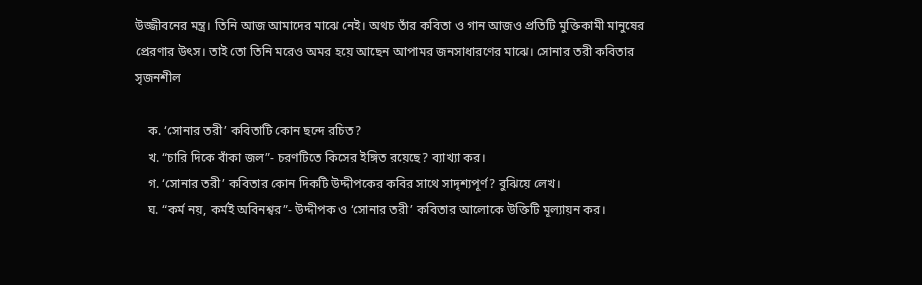উজ্জীবনের মন্ত্র। তিনি আজ আমাদের মাঝে নেই। অথচ তাঁর কবিতা ও গান আজও প্রতিটি মুক্তিকামী মানুষের প্রেরণার উৎস। তাই তো তিনি মরেও অমর হয়ে আছেন আপামর জনসাধারণের মাঝে। সোনার তরী কবিতার সৃজনশীল

    ক. ‘সোনার তরী’ কবিতাটি কোন ছন্দে রচিত?
    খ. “চারি দিকে বাঁকা জল”- চরণটিতে কিসের ইঙ্গিত রয়েছে? ব্যাখ্যা কর।
    গ. ‘সোনার তরী’ কবিতার কোন দিকটি উদ্দীপকের কবির সাথে সাদৃশ্যপূর্ণ? বুঝিয়ে লেখ।
    ঘ. “কর্ম নয়, কর্মই অবিনশ্বর”- উদ্দীপক ও ‘সোনার তরী’ কবিতার আলোকে উক্তিটি মূল্যায়ন কর।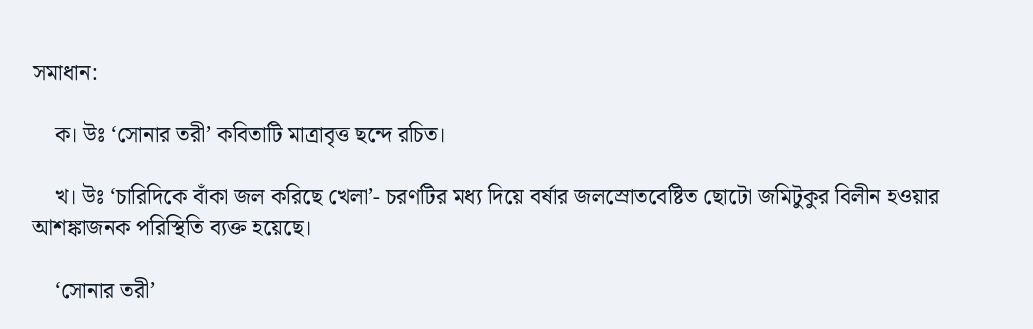সমাধান:

    ক। উঃ ‘সোনার তরী’ কবিতাটি মাত্রাবৃত্ত ছন্দে রচিত।

    খ। উঃ ‘চারিদিকে বাঁকা জল করিছে খেলা’- চরণটির মধ্য দিয়ে বর্ষার জলস্রোতবেষ্টিত ছোটো জমিটুকুর বিলীন হওয়ার আশঙ্কাজনক পরিস্থিতি ব্যক্ত হয়েছে।

    ‘সোনার তরী’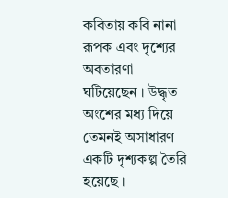কবিতায় কবি নানা রূপক এবং দৃশ্যের অবতারণা ঘটিয়েছেন । উদ্ধৃত অংশের মধ্য দিয়ে তেমনই অসাধারণ একটি দৃশ্যকল্প তৈরি হয়েছে ।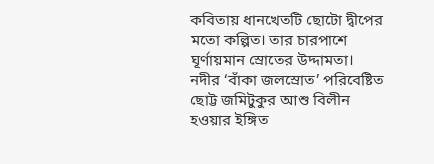কবিতায় ধানখেতটি ছোটো দ্বীপের মতো কল্পিত। তার চারপাশে ঘূর্ণায়মান স্রোতের উদ্দামতা। নদীর ‘বাঁকা জলস্রোত’ পরিবেষ্টিত ছোট্ট জমিটুকুর আশু বিলীন হওয়ার ইঙ্গিত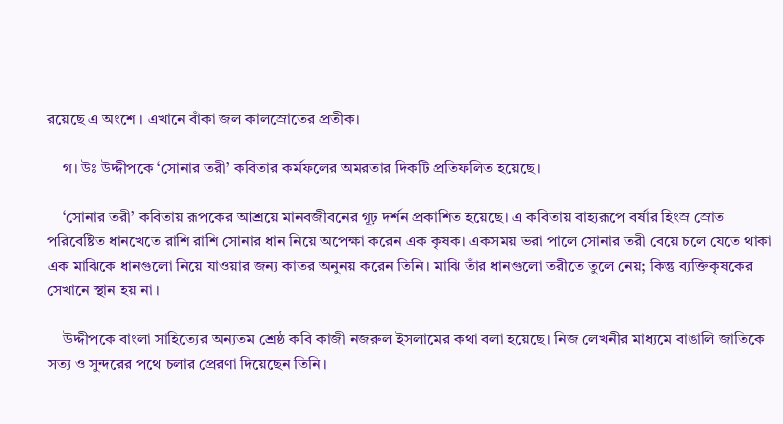রয়েছে এ অংশে । এখানে বাঁকা জল কালস্রোতের প্রতীক।

    গ। উঃ উদ্দীপকে ‘সোনার তরী’ কবিতার কর্মফলের অমরতার দিকটি প্রতিফলিত হয়েছে।

    ‘সোনার তরী’ কবিতায় রূপকের আশ্রয়ে মানবজীবনের গূঢ় দর্শন প্রকাশিত হয়েছে। এ কবিতায় বাহ্যরূপে বর্ষার হিংস্র স্রোত পরিবেষ্টিত ধানখেতে রাশি রাশি সোনার ধান নিয়ে অপেক্ষা করেন এক কৃষক। একসময় ভরা পালে সোনার তরী বেয়ে চলে যেতে থাকা এক মাঝিকে ধানগুলো নিয়ে যাওয়ার জন্য কাতর অনুনয় করেন তিনি। মাঝি তাঁর ধানগুলো তরীতে তুলে নেয়; কিন্তু ব্যক্তিকৃষকের সেখানে স্থান হয় না ।

    উদ্দীপকে বাংলা সাহিত্যের অন্যতম শ্রেষ্ঠ কবি কাজী নজরুল ইসলামের কথা বলা হয়েছে। নিজ লেখনীর মাধ্যমে বাঙালি জাতিকে সত্য ও সুন্দরের পথে চলার প্রেরণা দিয়েছেন তিনি।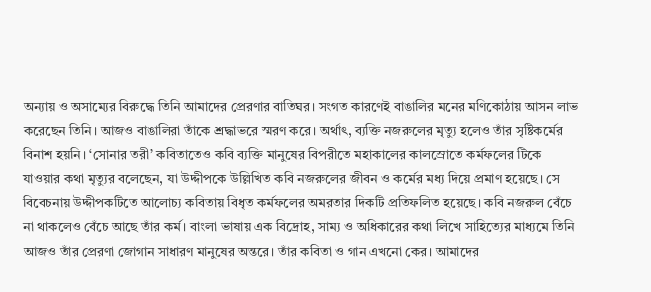অন্যায় ও অসাম্যের বিরুদ্ধে তিনি আমাদের প্রেরণার বাতিঘর। সংগত কারণেই বাঙালির মনের মণিকোঠায় আসন লাভ করেছেন তিনি। আজও বাঙালিরা তাঁকে শ্রদ্ধাভরে স্মরণ করে। অর্থাৎ, ব্যক্তি নজরুলের মৃত্যু হলেও তাঁর সৃষ্টিকর্মের বিনাশ হয়নি। ‘সোনার তরী’ কবিতাতেও কবি ব্যক্তি মানুষের বিপরীতে মহাকালের কালস্রোতে কর্মফলের টিকে যাওয়ার কথা মৃত্যুর বলেছেন, যা উদ্দীপকে উল্লিখিত কবি নজরুলের জীবন ও কর্মের মধ্য দিয়ে প্রমাণ হয়েছে। সে বিবেচনায় উদ্দীপকটিতে আলোচ্য কবিতায় বিধৃত কর্মফলের অমরতার দিকটি প্রতিফলিত হয়েছে। কবি নজরুল বেঁচে না থাকলেও বেঁচে আছে তাঁর কর্ম। বাংলা ভাষায় এক বিদ্রোহ, সাম্য ও অধিকারের কথা লিখে সাহিত্যের মাধ্যমে তিনি আজও তাঁর প্রেরণা জোগান সাধারণ মানুষের অন্তরে। তাঁর কবিতা ও গান এখনো কের। আমাদের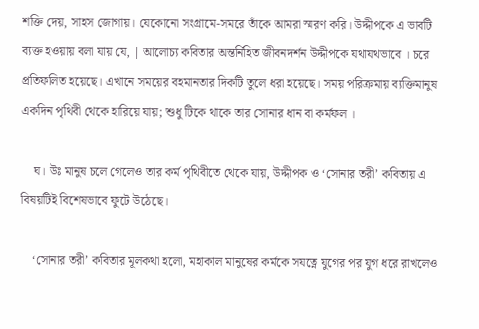শক্তি দেয়, সাহস জোগায়। যেকোনো সংগ্রামে-সমরে তাঁকে আমরা স্মরণ করি। উদ্দীপকে এ ভাবটি ব্যক্ত হওয়ায় বলা যায় যে, | আলোচ্য কবিতার অন্তর্নিহিত জীবনদর্শন উদ্দীপকে যথাযথভাবে । চরে প্রতিফলিত হয়েছে। এখানে সময়ের বহমানতার দিকটি তুলে ধরা হয়েছে। সময় পরিক্রমায় ব্যক্তিমানুষ একদিন পৃথিবী থেকে হারিয়ে যায়; শুধু টিকে থাকে তার সোনার ধান বা কর্মফল ।

    ঘ। উঃ মানুষ চলে গেলেও তার কর্ম পৃথিবীতে থেকে যায়, উদ্দীপক ও ‘সোনার তরী’ কবিতায় এ বিষয়টিই বিশেষভাবে ফুটে উঠেছে।

    ‘সোনার তরী’ কবিতার মূলকথা হলো, মহাকাল মানুষের কর্মকে সযত্নে যুগের পর যুগ ধরে রাখলেও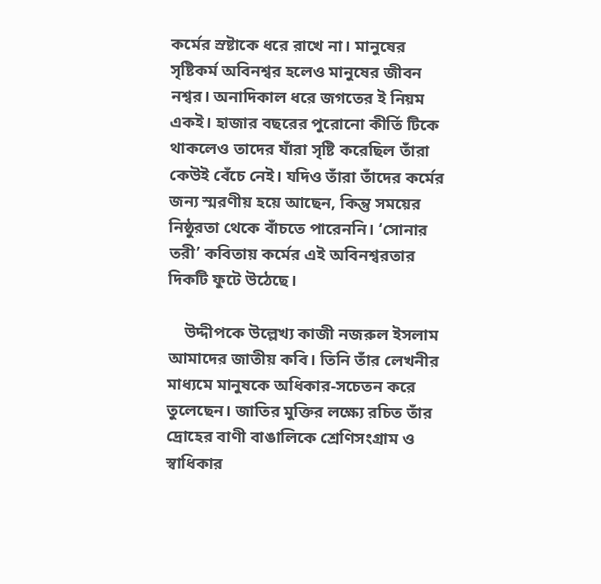কর্মের স্রষ্টাকে ধরে রাখে না। মানুষের সৃষ্টিকর্ম অবিনশ্বর হলেও মানুষের জীবন নশ্বর। অনাদিকাল ধরে জগতের ই নিয়ম একই। হাজার বছরের পুরোনো কীর্তি টিকে থাকলেও তাদের যাঁরা সৃষ্টি করেছিল তাঁরা কেউই বেঁচে নেই। যদিও তাঁরা তাঁদের কর্মের জন্য স্মরণীয় হয়ে আছেন, কিন্তু সময়ের নিষ্ঠুরতা থেকে বাঁচতে পারেননি। ‘সোনার তরী’ কবিতায় কর্মের এই অবিনশ্বরতার দিকটি ফুটে উঠেছে।

    উদ্দীপকে উল্লেখ্য কাজী নজরুল ইসলাম আমাদের জাতীয় কবি। তিনি তাঁর লেখনীর মাধ্যমে মানুষকে অধিকার-সচেতন করে তুলেছেন। জাতির মুক্তির লক্ষ্যে রচিত তাঁর দ্রোহের বাণী বাঙালিকে শ্রেণিসংগ্রাম ও স্বাধিকার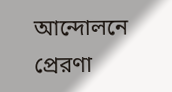আন্দোলনে প্রেরণা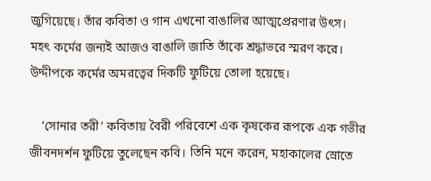জুগিয়েছে। তাঁর কবিতা ও গান এখনো বাঙালির আত্মপ্রেরণার উৎস। মহৎ কর্মের জন্যই আজও বাঙালি জাতি তাঁকে শ্রদ্ধাভরে স্মরণ করে। উদ্দীপকে কর্মের অমরত্বের দিকটি ফুটিয়ে তোলা হয়েছে।

    ‘সোনার তরী’ কবিতায় বৈরী পরিবেশে এক কৃষকের রূপকে এক গভীর জীবনদর্শন ফুটিয়ে তুলেছেন কবি। তিনি মনে করেন, মহাকালের স্রোতে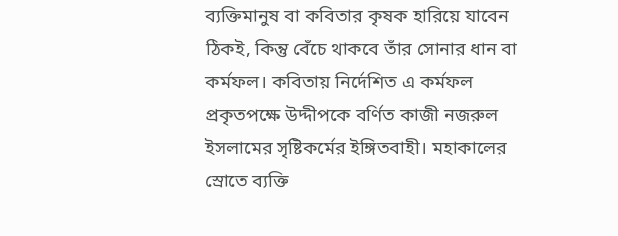ব্যক্তিমানুষ বা কবিতার কৃষক হারিয়ে যাবেন ঠিকই, কিন্তু বেঁচে থাকবে তাঁর সোনার ধান বা কর্মফল। কবিতায় নির্দেশিত এ কর্মফল প্রকৃতপক্ষে উদ্দীপকে বর্ণিত কাজী নজরুল ইসলামের সৃষ্টিকর্মের ইঙ্গিতবাহী। মহাকালের স্রোতে ব্যক্তি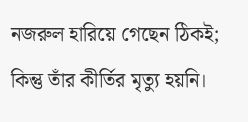নজরুল হারিয়ে গেছেন ঠিকই; কিন্তু তাঁর কীর্তির মৃত্যু হয়নি।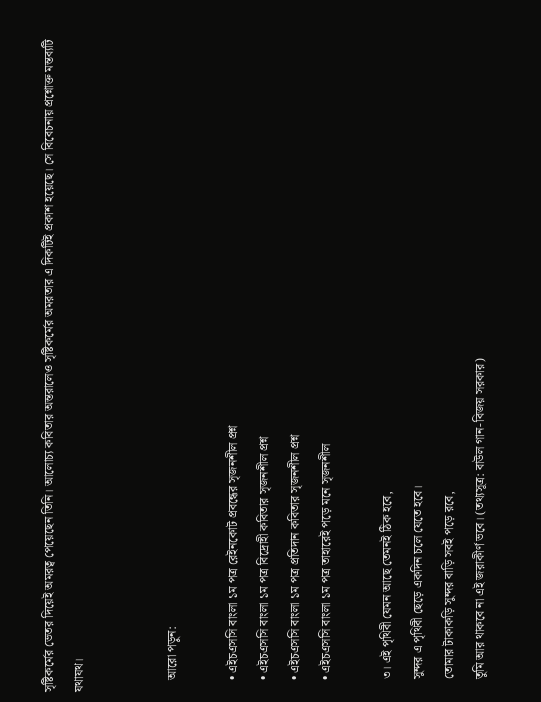সৃষ্টিকর্মের ভেতর দিয়েই অমরত্ব পেয়েছেন তিনি। আলোচ্য কবিতার অন্তরালেও সৃষ্টিকর্মের অমরতার এ দিকটিই প্রকাশ হয়েছে। সে বিবেচনায় প্রশ্নোক্ত মন্তব্যটি যথাযথ।


    আরো পড়ুন:

    • এইচএসসি বাংলা ১ম পত্র রেইনকোট প্রবন্ধের সৃজনশীল প্রশ্ন
    • এইচএসসি বাংলা ১ম পত্র বিদ্রোহী কবিতার সৃজনশীল প্রশ্ন
    • এইচএসসি বাংলা ১ম পত্র প্রতিদান কবিতার সৃজনশীল প্রশ্ন
    • এইচএসসি বাংলা ১ম পত্র তাহারেই পড়ে মনে সৃজনশীল

    ৩। এই পৃথিবী যেমন আছে তেমনই ঠিক হবে,
    সুন্দর এ পৃথিবী ছেড়ে একদিন চলে যেতে হবে।
    তোমার টাকাকড়ি সুন্দর বাড়ি সবই পড়ে রবে,
    তুমি আর থাকবে না এই জরাকীর্ণ ভবে। (তথ্যসূত্র: বাউল গান-বিজয় সরকার)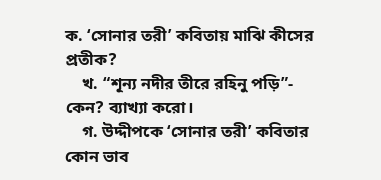ক. ‘সোনার তরী’ কবিতায় মাঝি কীসের প্রতীক?
    খ. “শূন্য নদীর তীরে রহিনু পড়ি”- কেন? ব্যাখ্যা করো।
    গ. উদ্দীপকে ‘সোনার তরী’ কবিতার কোন ভাব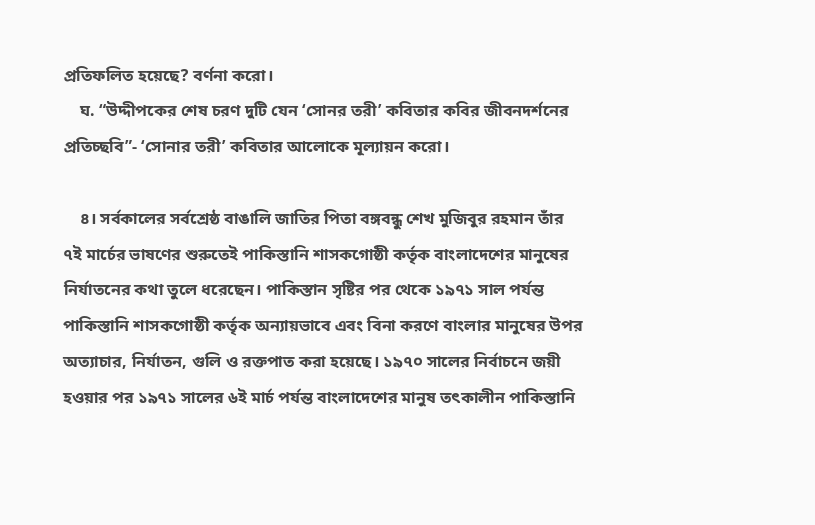প্রতিফলিত হয়েছে? বর্ণনা করো।
    ঘ. “উদ্দীপকের শেষ চরণ দুটি যেন ‘সোনর তরী’ কবিতার কবির জীবনদর্শনের প্রতিচ্ছবি”- ‘সোনার তরী’ কবিতার আলোকে মূল্যায়ন করো।

    ৪। সর্বকালের সর্বশ্রেষ্ঠ বাঙালি জাতির পিতা বঙ্গবন্ধু শেখ মুজিবুর রহমান তাঁর ৭ই মার্চের ভাষণের শুরুতেই পাকিস্তানি শাসকগোষ্ঠী কর্তৃক বাংলাদেশের মানুষের নির্যাতনের কথা তুলে ধরেছেন। পাকিস্তান সৃষ্টির পর থেকে ১৯৭১ সাল পর্যন্ত পাকিস্তানি শাসকগোষ্ঠী কর্তৃক অন্যায়ভাবে এবং বিনা করণে বাংলার মানুষের উপর অত্যাচার, নির্যাতন, গুলি ও রক্তপাত করা হয়েছে। ১৯৭০ সালের নির্বাচনে জয়ী হওয়ার পর ১৯৭১ সালের ৬ই মার্চ পর্যন্ত বাংলাদেশের মানুষ তৎকালীন পাকিস্তানি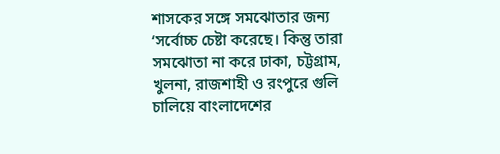শাসকের সঙ্গে সমঝোতার জন্য ‘সর্বোচ্চ চেষ্টা করেছে। কিন্তু তারা সমঝোতা না করে ঢাকা, চট্টগ্রাম, খুলনা, রাজশাহী ও রংপুরে গুলি চালিয়ে বাংলাদেশের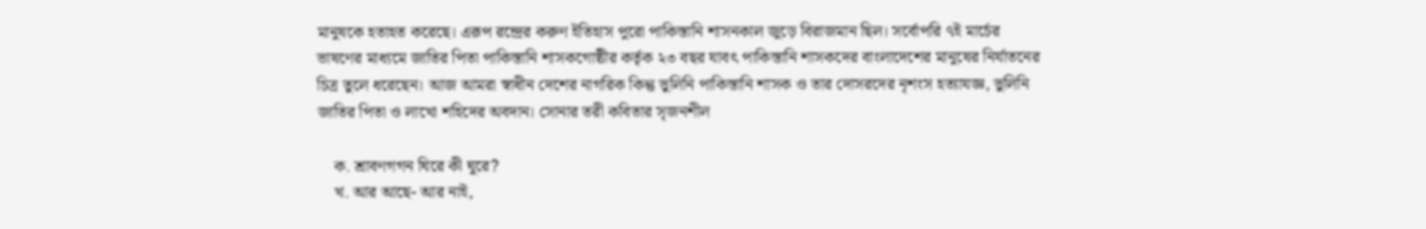মানুষকে হতাহত করেছে। এরূপ রন্দ্রের করুণ ইতিহাস পুরো পাকিস্তানি শাসনকাল জুড়ে বিরাজমান ছিল। সর্বোপরি ৭ই মার্চের ভাষণের মাধ্যমে জাতির পিতা পাকিস্তানি শাসকগোষ্ঠীর কর্তৃক ২৩ বছর যাবৎ পাকিস্তানি শাসকদের বাংলাদেশের মানুষের নির্যাতনের চিত্র তুলে ধরেছেন। আজ আমরা স্বাধীন দেশের নাগরিক কিন্তু ভুলিনি পাকিস্তানি শাসক ও তার দোসরদের নৃশংস হত্যাযজ্ঞ, ভুলিনি জাতির পিতা ও লাখো শহিদের অবদান। সোনার তরী কবিতার সৃজনশীল

    ক. শ্রাবণগগন ঘিরে কী ঘুরে?
    খ. আর আছে- আর নাই,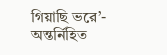গিয়াছি ভরে’- অন্তর্নিহিত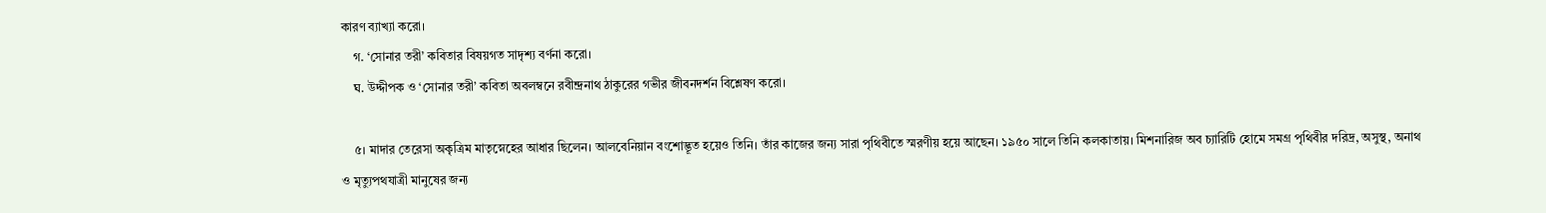কারণ ব্যাখ্যা করো।
    গ. ‘সোনার তরী’ কবিতার বিষয়গত সাদৃশ্য বর্ণনা করো।
    ঘ. উদ্দীপক ও ‘সোনার তরী’ কবিতা অবলম্বনে রবীন্দ্রনাথ ঠাকুরের গভীর জীবনদর্শন বিশ্লেষণ করো।

    ৫। মাদার তেরেসা অকৃত্রিম মাতৃস্নেহের আধার ছিলেন। আলবেনিয়ান বংশোদ্ভূত হয়েও তিনি। তাঁর কাজের জন্য সারা পৃথিবীতে স্মরণীয় হয়ে আছেন। ১৯৫০ সালে তিনি কলকাতায়। মিশনারিজ অব চ্যারিটি হোমে সমগ্র পৃথিবীর দরিদ্র, অসুস্থ, অনাথ ও মৃত্যুপথযাত্রী মানুষের জন্য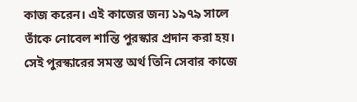কাজ করেন। এই কাজের জন্য ১৯৭৯ সালে তাঁকে নোবেল শান্তি পুরস্কার প্রদান করা হয়। সেই পুরস্কারের সমস্ত অর্থ তিনি সেবার কাজে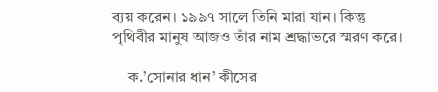ব্যয় করেন। ১৯৯৭ সালে তিনি মারা যান। কিন্তু পৃথিবীর মানুষ আজও তাঁর নাম শ্রদ্ধাভরে স্মরণ করে।

    ক.’সোনার ধান’ কীসের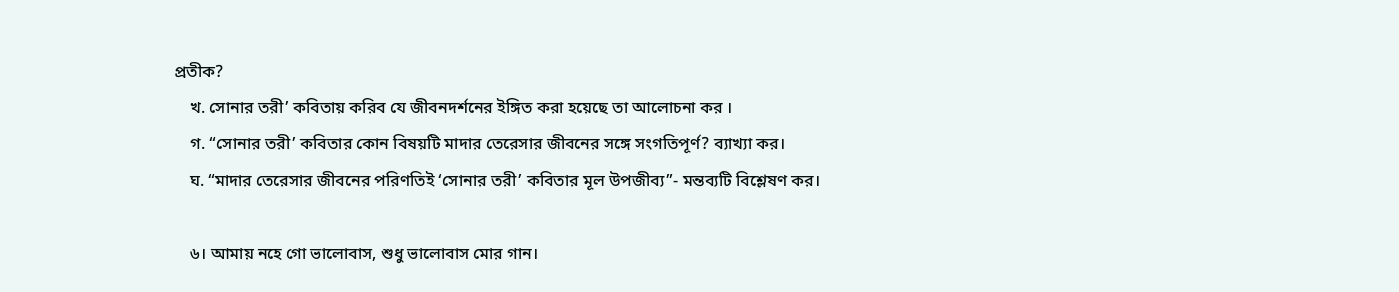প্রতীক?
    খ. সোনার তরী’ কবিতায় করিব যে জীবনদর্শনের ইঙ্গিত করা হয়েছে তা আলোচনা কর ।
    গ. “সোনার তরী’ কবিতার কোন বিষয়টি মাদার তেরেসার জীবনের সঙ্গে সংগতিপূর্ণ? ব্যাখ্যা কর।
    ঘ. “মাদার তেরেসার জীবনের পরিণতিই ‘সোনার তরী’ কবিতার মূল উপজীব্য”- মন্তব্যটি বিশ্লেষণ কর।

    ৬। আমায় নহে গো ভালোবাস, শুধু ভালোবাস মোর গান।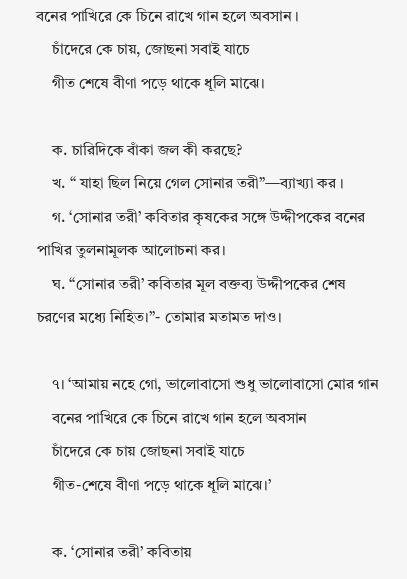বনের পাখিরে কে চিনে রাখে গান হলে অবসান ।
    চাঁদেরে কে চায়, জোছনা সবাই যাচে
    গীত শেষে বীণা পড়ে থাকে ধূলি মাঝে।

    ক. চারিদিকে বাঁকা জল কী করছে?
    খ. “ যাহা ছিল নিয়ে গেল সোনার তরী”—ব্যাখ্যা কর ।
    গ. ‘সোনার তরী’ কবিতার কৃষকের সঙ্গে উদ্দীপকের বনের পাখির তুলনামূলক আলোচনা কর।
    ঘ. “সোনার তরী’ কবিতার মূল বক্তব্য উদ্দীপকের শেষ চরণের মধ্যে নিহিত।”- তোমার মতামত দাও।

    ৭। ‘আমায় নহে গো, ভালোবাসো শুধু ভালোবাসো মোর গান
    বনের পাখিরে কে চিনে রাখে গান হলে অবসান
    চাঁদেরে কে চায় জোছনা সবাই যাচে
    গীত-শেষে বীণা পড়ে থাকে ধূলি মাঝে।’

    ক. ‘সোনার তরী’ কবিতায়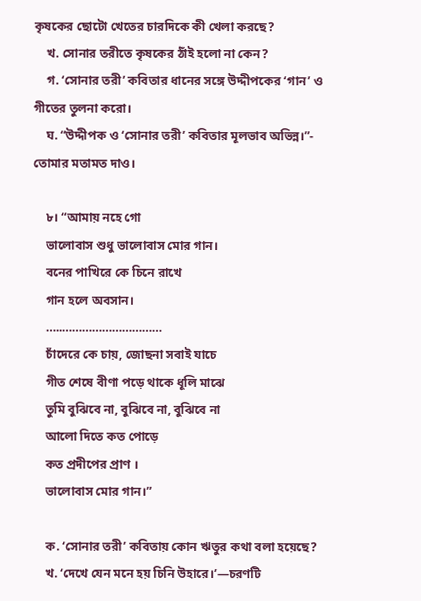কৃষকের ছোটো খেতের চারদিকে কী খেলা করছে?
    খ. সোনার তরীতে কৃষকের ঠাঁই হলো না কেন?
    গ. ‘সোনার তরী’ কবিতার ধানের সঙ্গে উদ্দীপকের ‘গান’ ও গীতের তুলনা করো।
    ঘ. “উদ্দীপক ও ‘সোনার তরী’ কবিতার মূলভাব অভিন্ন।”- তোমার মতামত দাও।

    ৮। “আমায় নহে গো
    ভালোবাস শুধু ভালোবাস মোর গান।
    বনের পাখিরে কে চিনে রাখে
    গান হলে অবসান।
    …..…………………………
    চাঁদেরে কে চায়, জোছনা সবাই যাচে
    গীত শেষে বীণা পড়ে থাকে ধূলি মাঝে
    তুমি বুঝিবে না, বুঝিবে না, বুঝিবে না
    আলো দিতে কত পোড়ে
    কত প্রদীপের প্রাণ ।
    ভালোবাস মোর গান।”

    ক. ‘সোনার তরী’ কবিতায় কোন ঋতুর কথা বলা হয়েছে?
    খ. ‘দেখে যেন মনে হয় চিনি উহারে।’—চরণটি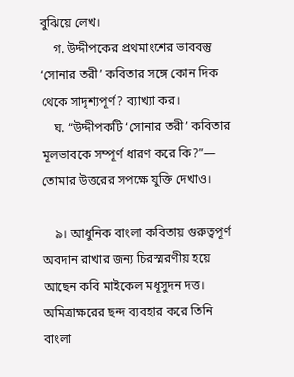বুঝিয়ে লেখ।
    গ. উদ্দীপকের প্রথমাংশের ভাববস্তু ‘সোনার তরী’ কবিতার সঙ্গে কোন দিক থেকে সাদৃশ্যপূর্ণ? ব্যাখ্যা কর।
    ঘ. “উদ্দীপকটি ‘সোনার তরী’ কবিতার মূলভাবকে সম্পূর্ণ ধারণ করে কি?”— তোমার উত্তরের সপক্ষে যুক্তি দেখাও।

    ৯। আধুনিক বাংলা কবিতায় গুরুত্বপূর্ণ অবদান রাখার জন্য চিরস্মরণীয় হয়ে আছেন কবি মাইকেল মধূসুদন দত্ত। অমিত্রাক্ষরের ছন্দ ব্যবহার করে তিনি বাংলা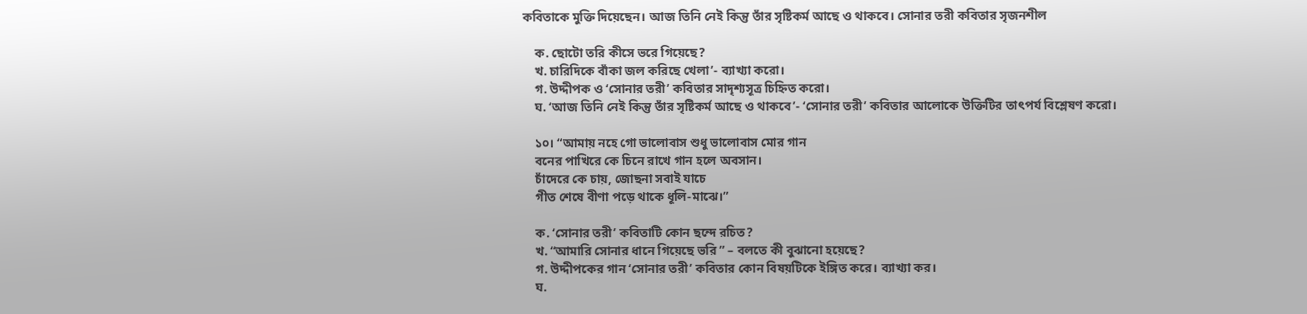কবিতাকে মুক্তি দিয়েছেন। আজ তিনি নেই কিন্তু তাঁর সৃষ্টিকর্ম আছে ও থাকবে। সোনার তরী কবিতার সৃজনশীল

    ক. ছোটো তরি কীসে ভরে গিয়েছে?
    খ. চারিদিকে বাঁকা জল করিছে খেলা’- ব্যাখ্যা করো।
    গ. উদ্দীপক ও ‘সোনার তরী’ কবিতার সাদৃশ্যসূত্র চিহ্নিত করো।
    ঘ. ‘আজ তিনি নেই কিন্তু তাঁর সৃষ্টিকর্ম আছে ও থাকবে’- ‘সোনার তরী’ কবিতার আলোকে উক্তিটির তাৎপর্য বিশ্লেষণ করো।

    ১০। “আমায় নহে গো ভালোবাস শুধু ভালোবাস মোর গান
    বনের পাখিরে কে চিনে রাখে গান হলে অবসান।
    চাঁদেরে কে চায়, জোছনা সবাই যাচে
    গীত শেষে বীণা পড়ে থাকে ধূলি-মাঝে।”

    ক. ‘সোনার তরী’ কবিতাটি কোন ছন্দে রচিত?
    খ. “আমারি সোনার ধানে গিয়েছে ভরি ” – বলতে কী বুঝানো হয়েছে?
    গ. উদ্দীপকের গান ‘সোনার তরী’ কবিতার কোন বিষয়টিকে ইঙ্গিত করে। ব্যাখ্যা কর।
    ঘ.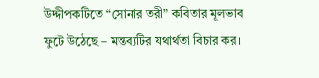উদ্দীপকটিতে “সোনার তরী” কবিতার মূলভাব ফুটে উঠেছে – মন্তব্যটির যথার্থতা বিচার কর।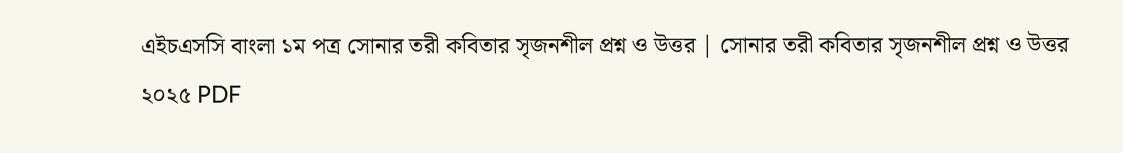এইচএসসি বাংলা ১ম পত্র সোনার তরী কবিতার সৃজনশীল প্রশ্ন ও উত্তর | সোনার তরী কবিতার সৃজনশীল প্রশ্ন ও উত্তর ২০২৫ PDF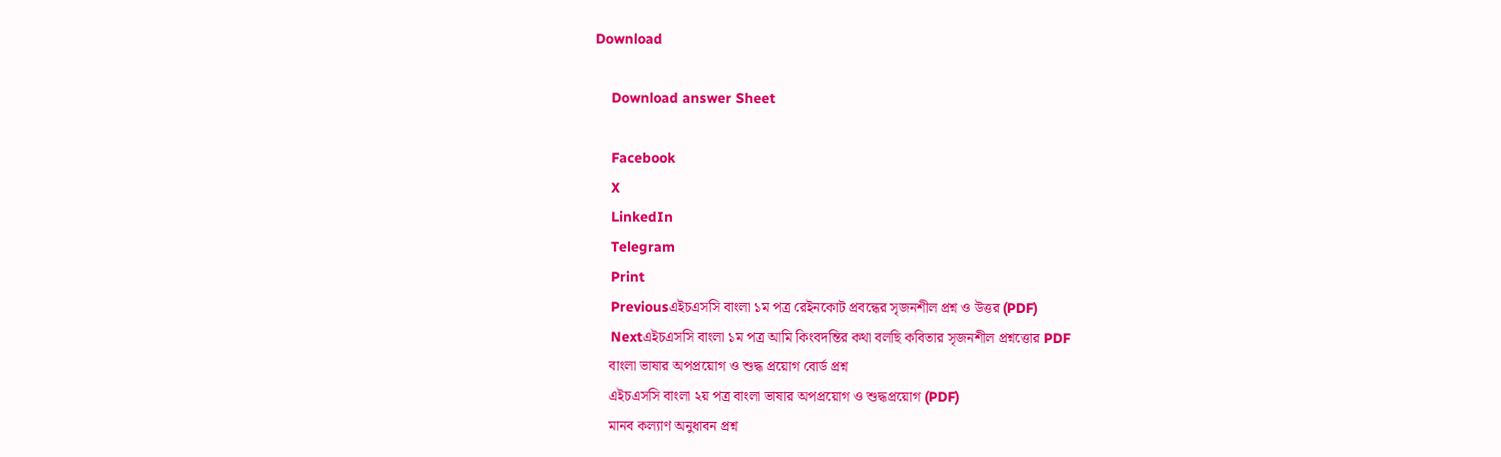Download

    Download answer Sheet

    Facebook
    X
    LinkedIn
    Telegram
    Print
    Previousএইচএসসি বাংলা ১ম পত্র রেইনকোট প্রবন্ধের সৃজনশীল প্রশ্ন ও উত্তর (PDF)
    Nextএইচএসসি বাংলা ১ম পত্র আমি কিংবদন্তির কথা বলছি কবিতার সৃজনশীল প্রশ্নত্তোর PDF
    বাংলা ভাষার অপপ্রয়োগ ও শুদ্ধ প্রয়োগ বোর্ড প্রশ্ন
    এইচএসসি বাংলা ২য় পত্র বাংলা ভাষার অপপ্রয়োগ ও শুদ্ধপ্রয়োগ (PDF)
    মানব কল্যাণ অনুধাবন প্রশ্ন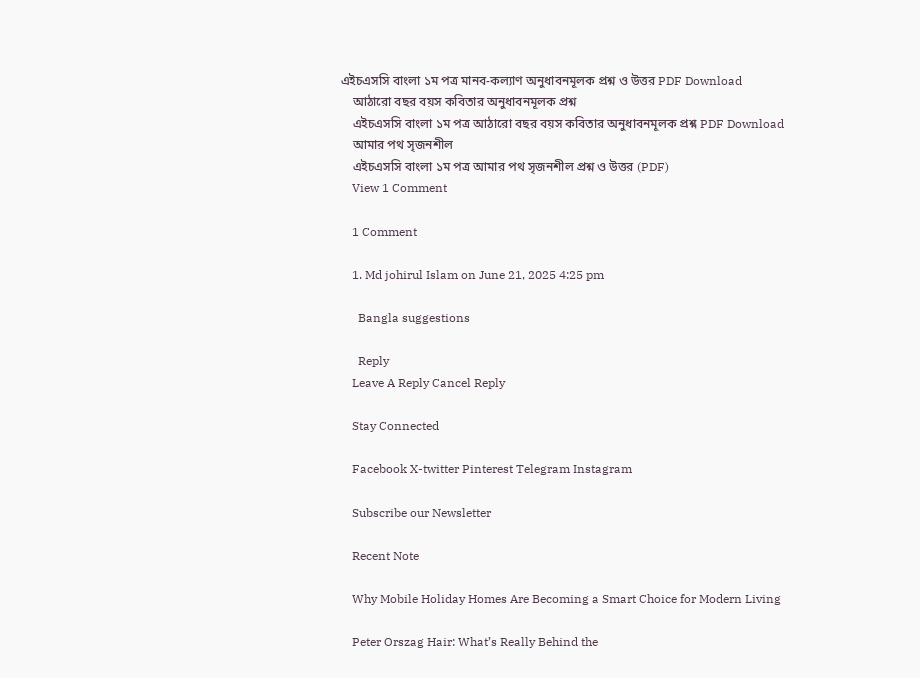এইচএসসি বাংলা ১ম পত্র মানব-কল্যাণ অনুধাবনমূলক প্রশ্ন ও উত্তর PDF Download
    আঠারো বছর বয়স কবিতার অনুধাবনমূলক প্রশ্ন
    এইচএসসি বাংলা ১ম পত্র আঠারো বছর বয়স কবিতার অনুধাবনমূলক প্রশ্ন PDF Download
    আমার পথ সৃজনশীল
    এইচএসসি বাংলা ১ম পত্র আমার পথ সৃজনশীল প্রশ্ন ও উত্তর (PDF)
    View 1 Comment

    1 Comment

    1. Md johirul Islam on June 21, 2025 4:25 pm

      Bangla suggestions

      Reply
    Leave A Reply Cancel Reply

    Stay Connected

    Facebook X-twitter Pinterest Telegram Instagram

    Subscribe our Newsletter

    Recent Note

    Why Mobile Holiday Homes Are Becoming a Smart Choice for Modern Living

    Peter Orszag Hair: What’s Really Behind the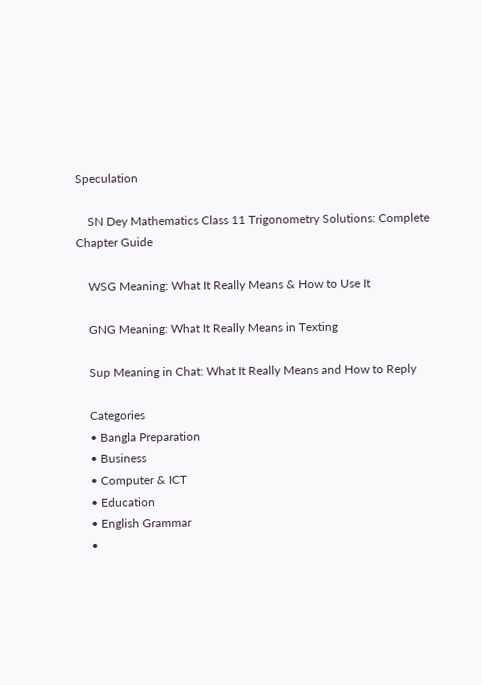Speculation

    SN Dey Mathematics Class 11 Trigonometry Solutions: Complete Chapter Guide

    WSG Meaning: What It Really Means & How to Use It

    GNG Meaning: What It Really Means in Texting

    Sup Meaning in Chat: What It Really Means and How to Reply

    Categories
    • Bangla Preparation
    • Business
    • Computer & ICT
    • Education
    • English Grammar
    •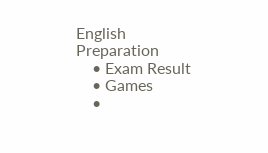English Preparation
    • Exam Result
    • Games
    •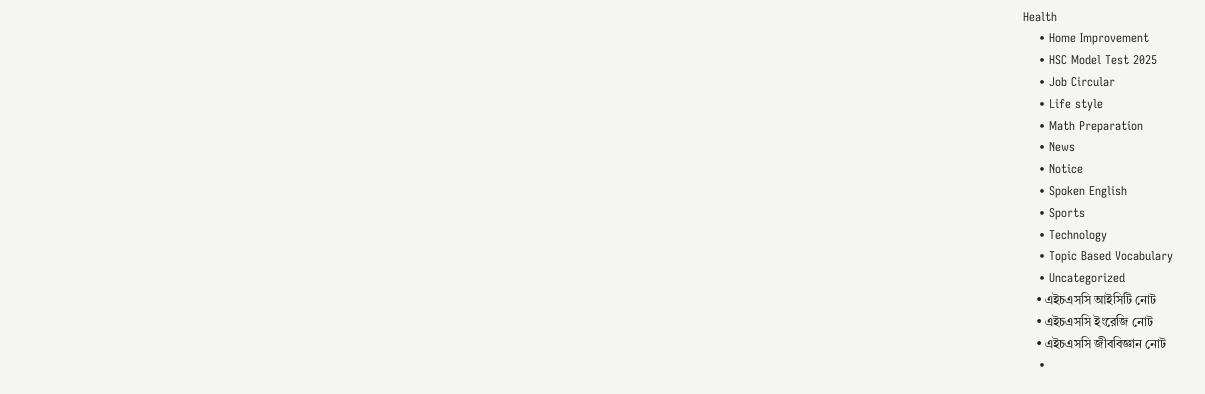Health
    • Home Improvement
    • HSC Model Test 2025
    • Job Circular
    • Life style
    • Math Preparation
    • News
    • Notice
    • Spoken English
    • Sports
    • Technology
    • Topic Based Vocabulary
    • Uncategorized
    • এইচএসসি আইসিটি নোট
    • এইচএসসি ইংরেজি নোট
    • এইচএসসি জীববিজ্ঞান নোট
    •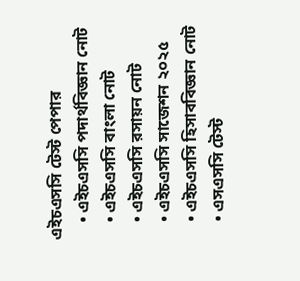এইচএসসি টেস্ট পেপার
    • এইচএসসি পদার্থবিজ্ঞান নোট
    • এইচএসসি বাংলা নোট
    • এইচএসসি রসায়ন নোট
    • এইচএসসি সাজেশন ২০২৫
    • এইচএসসি হিসাববিজ্ঞান নোট
    • এসএসসি টেস্ট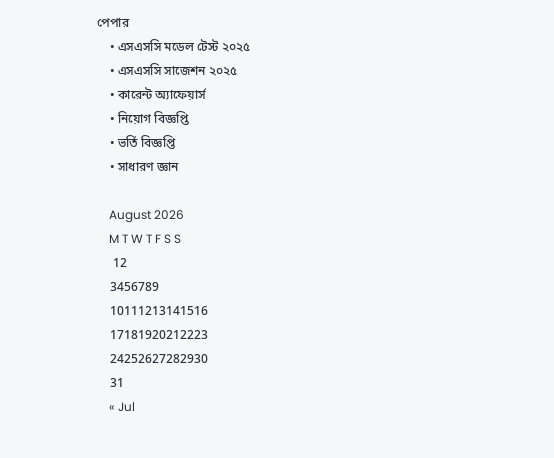পেপার
    • এসএসসি মডেল টেস্ট ২০২৫
    • এসএসসি সাজেশন ২০২৫
    • কারেন্ট অ্যাফেয়ার্স
    • নিয়োগ বিজ্ঞপ্তি
    • ভর্তি বিজ্ঞপ্তি
    • সাধারণ জ্ঞান

    August 2026
    M T W T F S S
     12
    3456789
    10111213141516
    17181920212223
    24252627282930
    31
    « Jul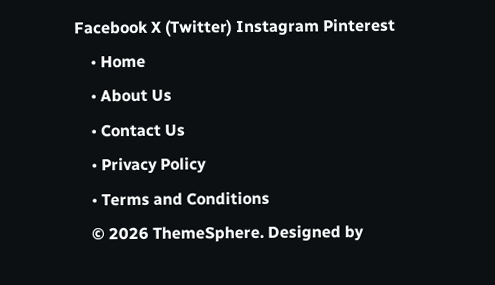Facebook X (Twitter) Instagram Pinterest
    • Home
    • About Us
    • Contact Us
    • Privacy Policy
    • Terms and Conditions
    © 2026 ThemeSphere. Designed by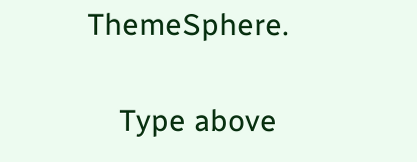ThemeSphere.

    Type above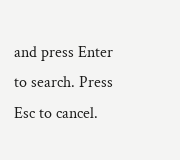and press Enter to search. Press Esc to cancel.